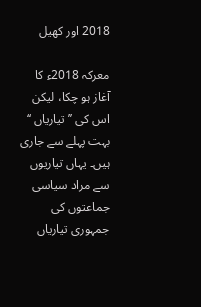2018 اور کھیل

معرکہ 2018ء کا آغاز ہو چکا، لیکن اس کی ’’تیاریاں ‘‘ بہت پہلے سے جاری ہیں۔ یہاں تیاریوں سے مراد سیاسی جماعتوں کی جمہوری تیاریاں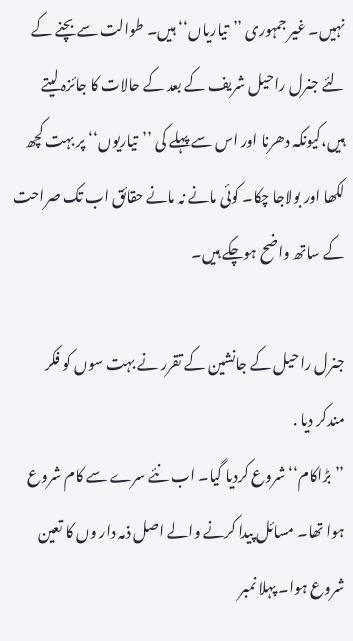نہیں۔ غیر جمہوری ’’تیاریاں‘‘ ہیں۔ طوالت سے بچنے کے لئے جنرل راحیل شریف کے بعد کے حالات کا جائزہ لیتے ہیں،کیونکہ دھرنا اور اس سے پہلے کی ’’تیاریوں‘‘ پر بہت کچھ لکھا اور بولاجا چکا۔ کوئی مانے نہ مانے حقائق اب تک صراحت کے ساتھ واضح ہوچکے ہیں۔

جنرل راحیل کے جانشین کے تقرر نے بہت سوں کو فکر مندکر دیا .
’’بڑاکام‘‘ شروع کردیا گیا۔ اب نئے سرے سے کام شروع ہوا تھا۔ مسائل پیدا کرنے والے اصل ذمہ دار وں کا تعین شروع ہوا۔ پہلا نمبر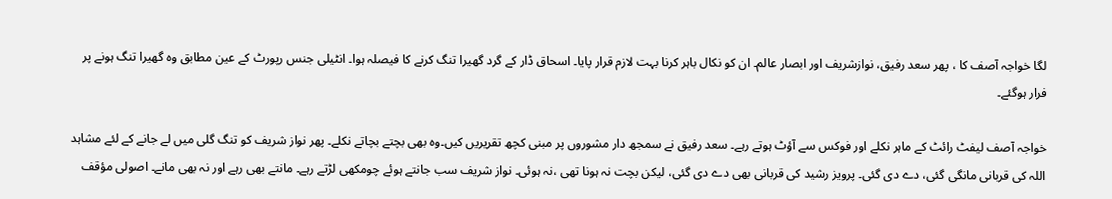لگا خواجہ آصف کا ، پھر سعد رفیق، نوازشریف اور ابصار عالم۔ ان کو نکال باہر کرنا بہت لازم قرار پایا۔ اسحاق ڈار کے گرد گھیرا تنگ کرنے کا فیصلہ ہوا۔ انٹیلی جنس رپورٹ کے عین مطابق وہ گھیرا تنگ ہونے پر فرار ہوگئے۔

خواجہ آصف لیفٹ رائٹ کے ماہر نکلے اور فوکس سے آؤٹ ہوتے رہے۔ سعد رفیق نے سمجھ دار مشوروں پر مبنی کچھ تقریریں کیں۔وہ بھی بچتے بچاتے نکلے۔ پھر نواز شریف کو تنگ گلی میں لے جانے کے لئے مشاہد اللہ کی قربانی مانگی گئی، دے دی گئی۔ پرویز رشید کی قربانی بھی دے دی گئی، لیکن بچت نہ ہونا تھی ،نہ ہوئی۔ نواز شریف سب جانتے ہوئے چومکھی لڑتے رہے۔ مانتے بھی رہے اور نہ بھی مانے۔ اصولی مؤقف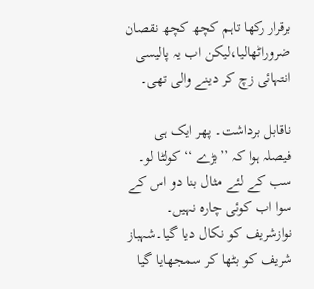برقرار رکھا تاہم کچھ کچھ نقصان ضروراٹھالیا،لیکن اب یہ پالیسی انتہائی زچ کر دینے والی تھی۔

ناقابل برداشت۔ پھر ایک ہی فیصلہ ہوا کہ ’’بڑے ‘‘ کولٹا لو۔ سب کے لئے مثال بنا دو اس کے سوا اب کوئی چارہ نہیں۔ نوازشریف کو نکال دیا گیا۔شہباز شریف کو بٹھا کر سمجھایا گیا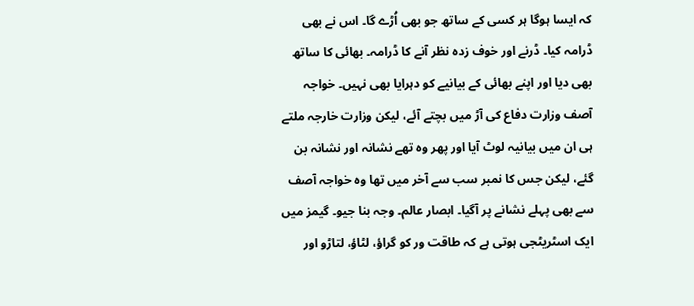کہ ایسا ہوگا ہر کسی کے ساتھ جو بھی اُڑے گا۔ اس نے بھی ڈرامہ کیا۔ ڈرنے اور خوف زدہ نظر آنے کا ڈرامہ۔ بھائی کا ساتھ بھی دیا اور اپنے بھائی کے بیانیے کو دہرایا بھی نہیں۔ خواجہ آصف وزارت دفاع کی آڑ میں بچتے آئے، لیکن وزارت خارجہ ملتے ہی ان میں بیانیہ لوٹ آیا اور پھر وہ تھے نشانہ اور نشانہ بن گئے، لیکن جس کا نمبر سب سے آخر میں تھا وہ خواجہ آصف سے بھی پہلے نشانے پر آگیا۔ ابصار عالم۔ وجہ بنا جیو۔ گیمز میں ایک اسٹریٹجی ہوتی ہے کہ طاقت ور کو گراؤ، لٹاؤ، لتاڑو اور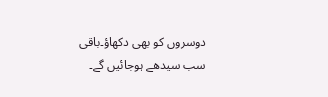دوسروں کو بھی دکھاؤ۔باقی سب سیدھے ہوجائیں گے۔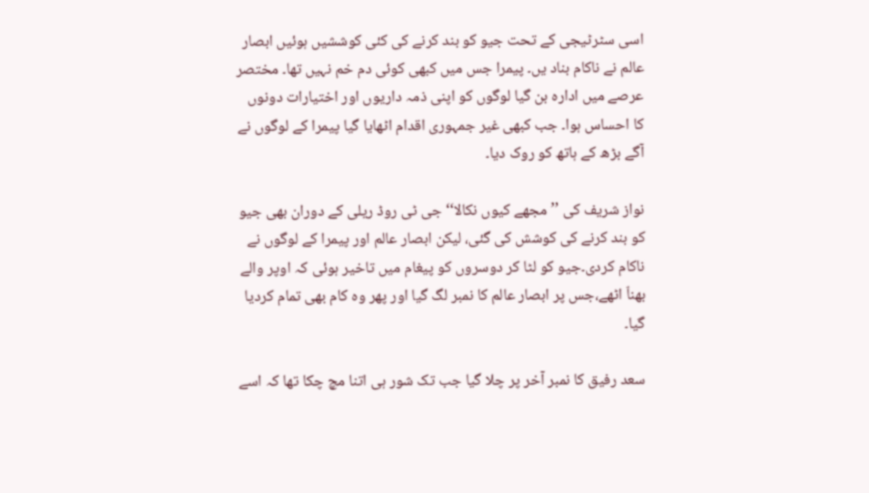اسی سٹرٹیجی کے تحت جیو کو بند کرنے کی کئی کوششیں ہوئیں ابصار عالم نے ناکام بناد یں۔ پیمرا جس میں کبھی کوئی دم خم نہیں تھا۔ مختصر عرصے میں ادارہ بن گیا لوگوں کو اپنی ذمہ داریوں اور اختیارات دونوں کا احساس ہوا۔ جب کبھی غیر جمہوری اقدام اٹھایا گیا پیمرا کے لوگوں نے آگے بڑھ کے ہاتھ کو روک دیا۔

نواز شریف کی ’’مجھے کیوں نکالا‘‘ جی ٹی روڈ ریلی کے دوران بھی جیو کو بند کرنے کی کوشش کی گئی، لیکن ابصار عالم اور پیمرا کے لوگوں نے ناکام کردی۔جیو کو لٹا کر دوسروں کو پیغام میں تاخیر ہوئی کہ اوپر والے بھناّ اٹھے،جس پر ابصار عالم کا نمبر لگ گیا اور پھر وہ کام بھی تمام کردیا گیا۔

سعد رفیق کا نمبر آخر پر چلا گیا جب تک شور ہی اتنا مچ چکا تھا کہ اسے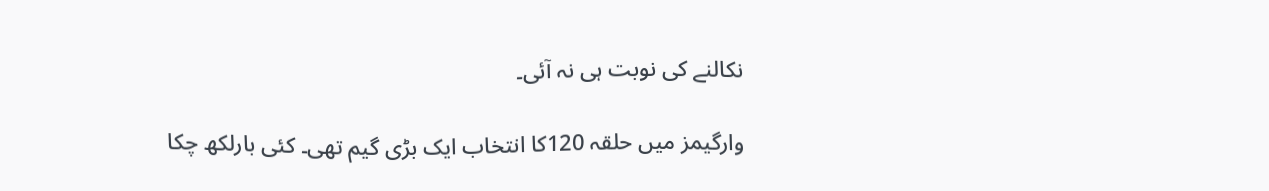نکالنے کی نوبت ہی نہ آئی۔

وارگیمز میں حلقہ 120کا انتخاب ایک بڑی گیم تھی۔ کئی بارلکھ چکا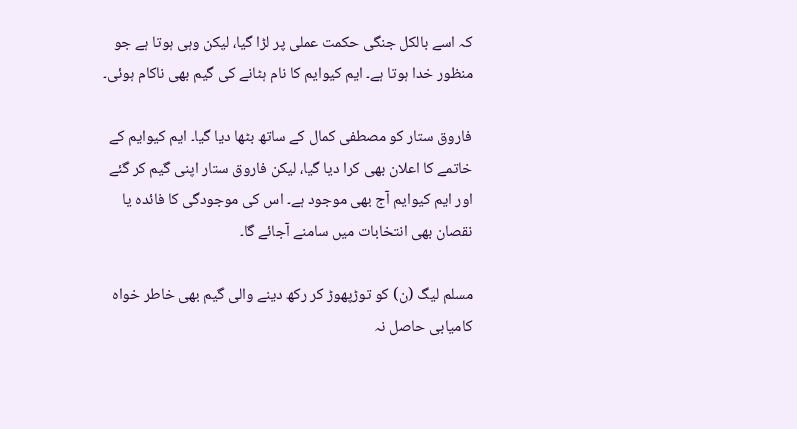کہ اسے بالکل جنگی حکمت عملی پر لڑا گیا، لیکن وہی ہوتا ہے جو منظور خدا ہوتا ہے۔ ایم کیوایم کا نام ہٹانے کی گیم بھی ناکام ہوئی۔

فاروق ستار کو مصطفی کمال کے ساتھ بٹھا دیا گیا۔ ایم کیوایم کے خاتمے کا اعلان بھی کرا دیا گیا، لیکن فاروق ستار اپنی گیم کر گئے اور ایم کیوایم آج بھی موجود ہے۔ اس کی موجودگی کا فائدہ یا نقصان بھی انتخابات میں سامنے آجائے گا۔

مسلم لیگ (ن) کو توڑپھوڑ کر رکھ دینے والی گیم بھی خاطر خواہ کامیابی حاصل نہ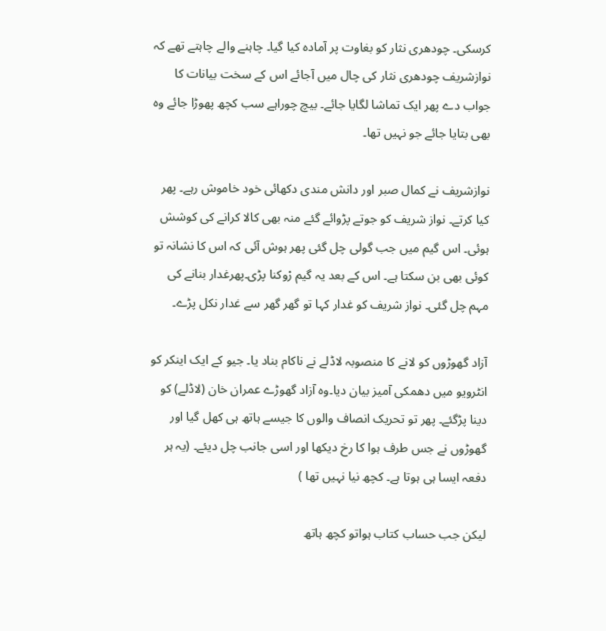کرسکی۔ چودھری نثار کو بغاوت پر آمادہ کیا گیا۔ چاہنے والے چاہتے تھے کہ نوازشریف چودھری نثار کی چال میں آجائے اس کے سخت بیانات کا جواب دے پھر ایک تماشا لگایا جائے۔ بیچ چوراہے سب کچھ پھوڑا جائے وہ بھی بتایا جائے جو نہیں تھا۔

نوازشریف نے کمال صبر اور دانش مندی دکھائی خود خاموش رہے۔ پھر کیا کرتے۔ نواز شریف کو جوتے پڑوائے گئے منہ بھی کالا کرانے کی کوشش ہوئی۔ اس گیم میں جب گولی چل گئی پھر ہوش آئی کہ اس کا نشانہ تو کوئی بھی بن سکتا ہے۔ اس کے بعد یہ گیم رْوکنا پڑی۔پھرغدار بنانے کی مہم چل گئی۔ نواز شریف کو غدار کہا تو گھر گھر سے غدار نکل پڑے۔

آزاد گھوڑوں کو لانے کا منصوبہ لاڈلے نے ناکام بناد یا۔ جیو کے ایک اینکر کو انٹرویو میں دھمکی آمیز بیان دیا۔وہ آزاد گھوڑے عمران خان (لاڈلے) کو دینا پڑگئے۔ پھر تو تحریک انصاف والوں کا جیسے ہاتھ ہی کھل گیا اور گھوڑوں نے جس طرف ہوا کا رخ دیکھا اور اسی جانب چل دیئے۔ (یہ ہر دفعہ ایسا ہی ہوتا ہے۔ کچھ نیا نہیں تھا )

لیکن جب حساب کتاب ہواتو کچھ ہاتھ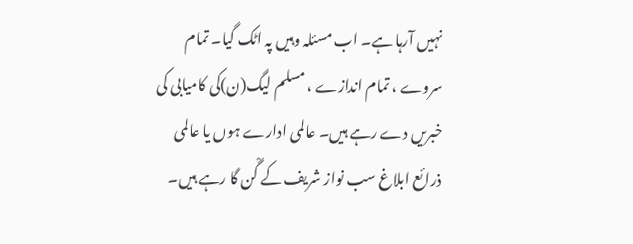نہیں آرہا ہے۔ اب مسئلہ وہیں پہ اٹک گیا۔ تمام سروے ، تمام اندازے ، مسلم لیگ(ن)کی کامیابی کی خبریں دے رہے ہیں۔ عالمی ادارے ہوں یا عالمی ذرائع ابلاغ سب نواز شریف کے گْن گا رہے ہیں۔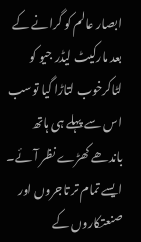ابصار عالم کو گرانے کے بعد مارکیٹ لیڈر جیو کو لٹاکرخوب لتاڑا گیا توسب اس سے پہلے ہی ہاتھ باندھے کھڑے نظر آئے۔ ایسے تمام تر تاجروں اور صنعتکاروں کے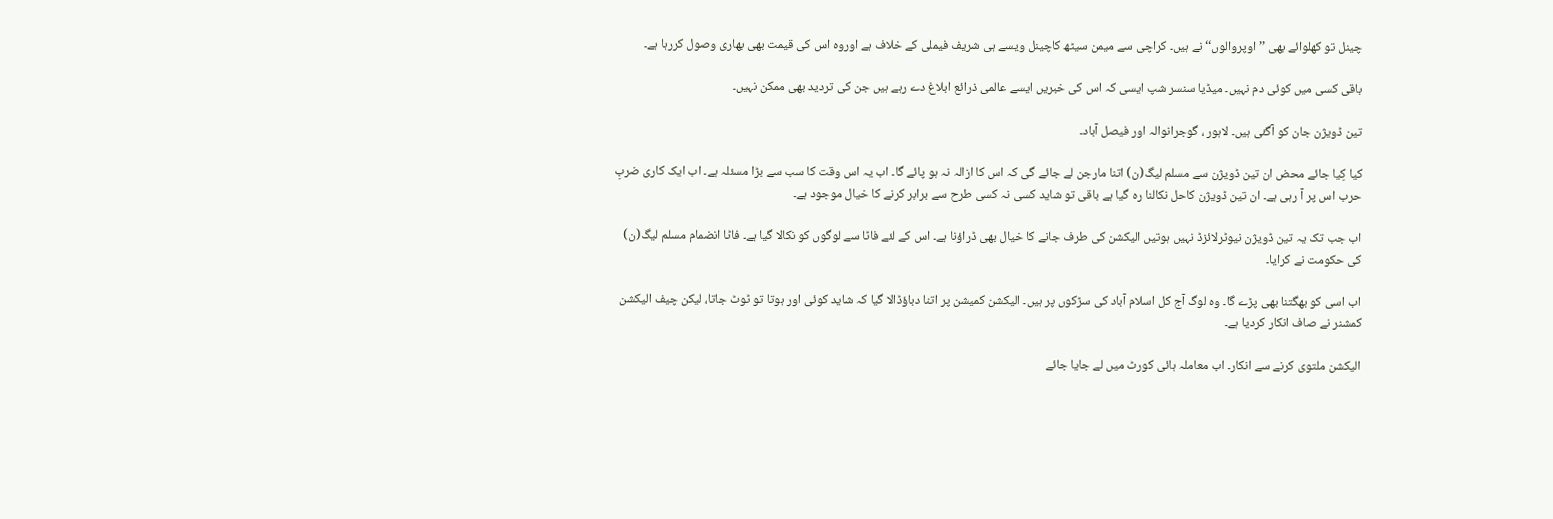چینل تو کھلوائے بھی ’’اوپروالوں‘‘ نے ہیں۔ کراچی سے میمن سیٹھ کاچینل ویسے ہی شریف فیملی کے خلاف ہے اوروہ اس کی قیمت بھی بھاری وصول کررہا ہے۔

باقی کسی میں کوئی دم نہیں۔ میڈیا سنسر شپ ایسی کہ اس کی خبریں ایسے عالمی ذرائع ابلاغ دے رہے ہیں جن کی تردید بھی ممکن نہیں۔

تین ڈویژن جان کو آگئی ہیں۔ لاہور ، گوجرانوالہ اور فیصل آباد۔

کیا کِیا جائے محض ان تین ڈویژن سے مسلم لیگ(ن) اتنا مارجن لے جائے گی کہ اس کا ازالہ نہ ہو پائے گا۔ اب یہ اس وقت کا سب سے بڑا مسئلہ ہے۔ اب ایک کاری ضربِ حرب اس پر آ رہی ہے۔ ان تین ڈویژن کاحل نکالنا رہ گیا ہے باقی تو شاید کسی نہ کسی طرح سے برابر کرنے کا خیال موجود ہے۔

اب جب تک یہ تین ڈویژن نیوٹرلائزڈ نہیں ہوتیں الیکشن کی طرف جانے کا خیال بھی ڈراؤنا ہے۔ اس کے لئے فاٹا سے لوگوں کو نکالا گیا ہے۔ فاٹا انضمام مسلم لیگ(ن) کی حکومت نے کرایا۔

اب اسی کو بھگتنا بھی پڑے گا۔ وہ لوگ آج کل اسلام آباد کی سڑکوں پر ہیں۔ الیکشن کمیشن پر اتنا دباؤڈالا گیا کہ شاید کوئی اور ہوتا تو ٹوٹ جاتا، لیکن چیف الیکشن کمشنر نے صاف انکار کردیا ہے۔

الیکشن ملتوی کرنے سے انکار۔ اب معاملہ ہائی کورٹ میں لے جایا جائے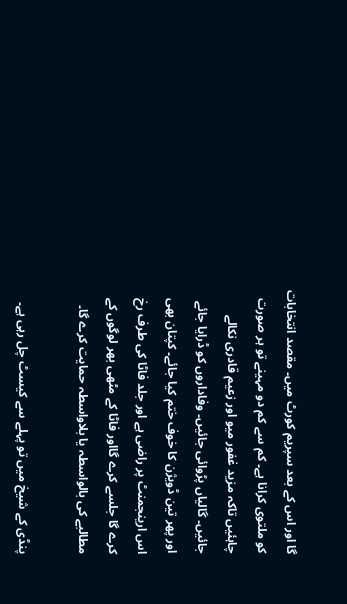گا اور اس کے بعد سپریم کورٹ میں۔ مقصد انتخابات کو ملتوی کرانا ہے۔ کم سے کم دو مہینے تو ہر صورت چاہئیں تاکہ مزید غفور میو اور زعیم قادری نکالے جائیں۔ گالیاں پڑوائی جائیں۔ وفاداروں کو ڈرایا جائے اور پھر تین ڈویژن کا خوف ختم کیا جائے۔ کپتان بھی اس ارینجمنٹ پر راضی ہے اور جلد فاٹا کی طرف رخ کرے گا جلسے کرے گااور فاٹا کے مٹھی بھر لوگوں کے مطالبے کی بالواسطہ یا بلاواسطہ حمایت کرے گا۔

پنڈی کے شیخ میں تو پہلے سے کیسٹ چل رہی ہے۔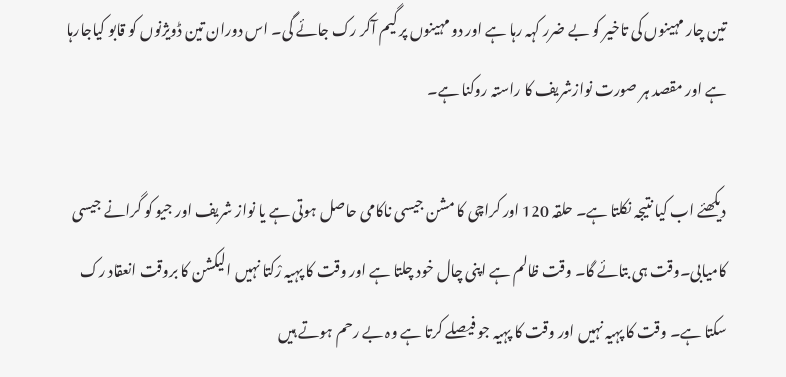تین چار مہینوں کی تاخیر کو بے ضرر کہہ رہا ہے اور دو مہینوں پر گیم آکر رک جائے گی۔ اس دوران تین ڈویژنوں کو قابو کیاجارہا ہے اور مقصد ہر صورت نوازشریف کا راستہ روکنا ہے۔

دیکھئے اب کیا نتیجہ نکلتا ہے۔ حلقہ 120 اور کراچی کا مشن جیسی ناکامی حاصل ہوتی ہے یا نواز شریف اور جیو کو گرانے جیسی کامیابی۔وقت ہی بتائے گا۔ وقت ظالم ہے اپنی چال خود چلتا ہے اور وقت کا پہیہ رْکتا نہیں الیکشن کا بروقت انعقاد رک سکتا ہے۔ وقت کا پہیہ نہیں اور وقت کا پہیہ جو فیصلے کرتا ہے وہ بے رحم ہوتے ہیں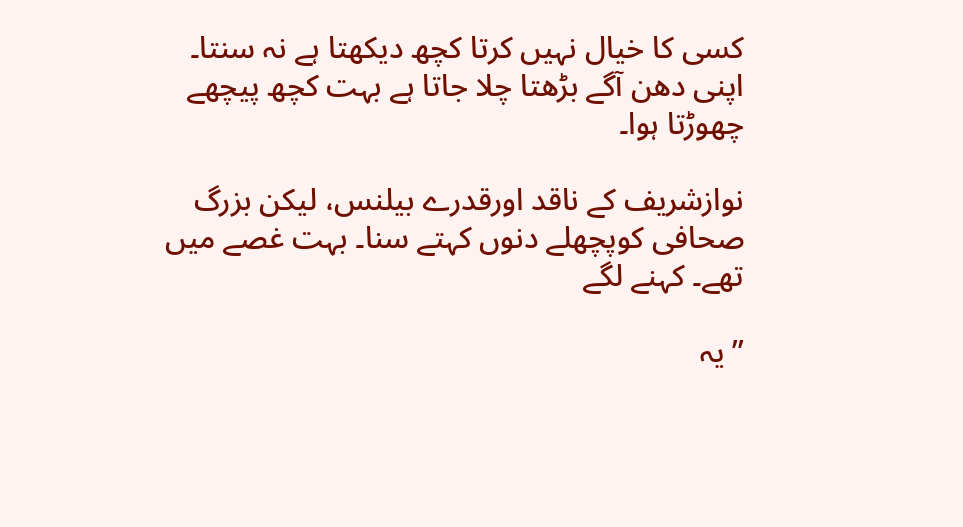کسی کا خیال نہیں کرتا کچھ دیکھتا ہے نہ سنتا۔ اپنی دھن آگے بڑھتا چلا جاتا ہے بہت کچھ پیچھے چھوڑتا ہوا۔

نوازشریف کے ناقد اورقدرے بیلنس، لیکن بزرگ صحافی کوپچھلے دنوں کہتے سنا۔ بہت غصے میں تھے۔ کہنے لگے

’’یہ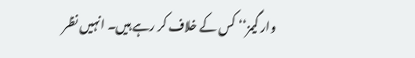وار گیمز‘‘ کس کے خلاف کر رہے ہیں۔ انہیں نظر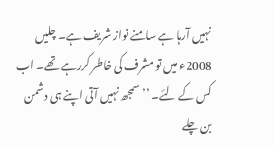نہیں آرہا ہے سامنے نواز شریف ہے۔ چلیں 2008ء میں تو مشرف کی خاطر کررہے تھے۔ اب کس کے لئے۔ ’’سمجھ نہیں آتی اپنے ہی دشمن بن چلے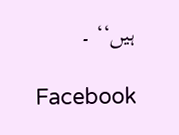ہیں‘‘ ۔

Facebook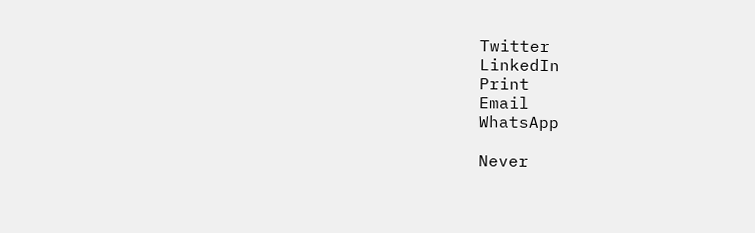Twitter
LinkedIn
Print
Email
WhatsApp

Never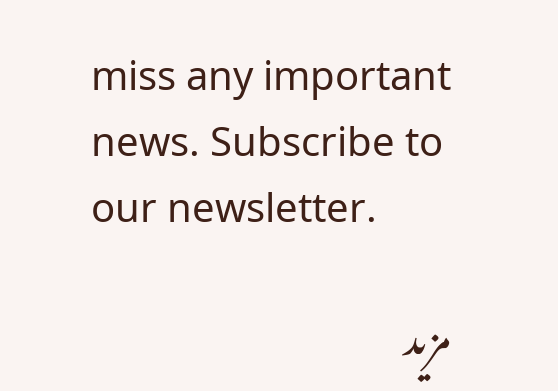miss any important news. Subscribe to our newsletter.

مزید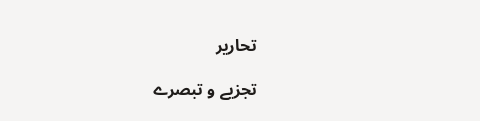تحاریر

تجزیے و تبصرے